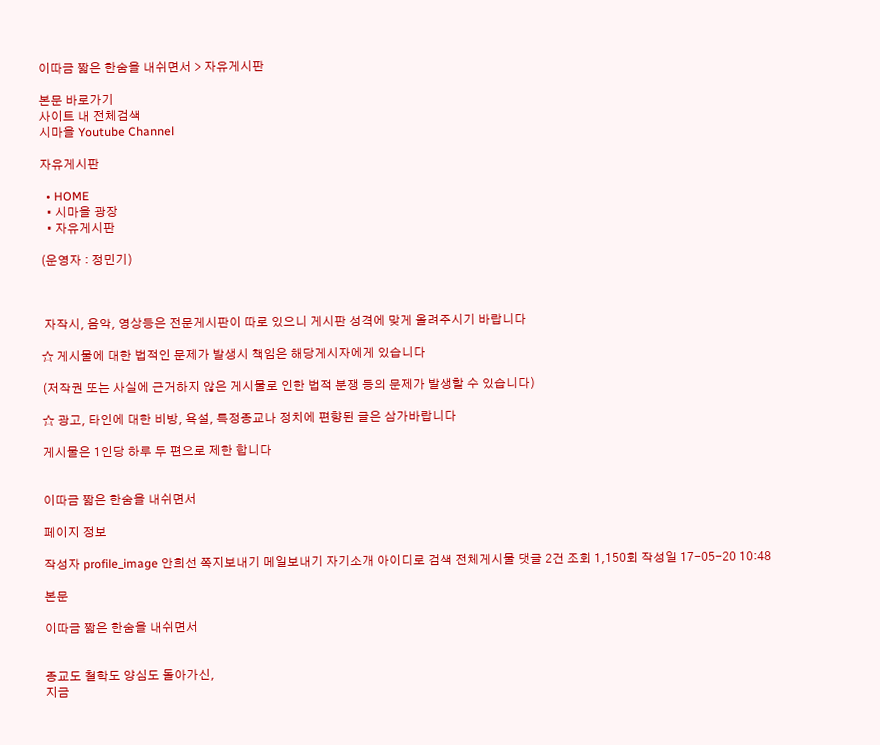이따금 짧은 한숨을 내쉬면서 > 자유게시판

본문 바로가기
사이트 내 전체검색
시마을 Youtube Channel

자유게시판

  • HOME
  • 시마을 광장
  • 자유게시판

(운영자 : 정민기)



 자작시, 음악, 영상등은 전문게시판이 따로 있으니 게시판 성격에 맞게 올려주시기 바랍니다

☆ 게시물에 대한 법적인 문제가 발생시 책임은 해당게시자에게 있습니다

(저작권 또는 사실에 근거하지 않은 게시물로 인한 법적 분쟁 등의 문제가 발생할 수 있습니다)

☆ 광고, 타인에 대한 비방, 욕설, 특정종교나 정치에 편향된 글은 삼가바랍니다

게시물은 1인당 하루 두 편으로 제한 합니다


이따금 짧은 한숨을 내쉬면서

페이지 정보

작성자 profile_image 안희선 쪽지보내기 메일보내기 자기소개 아이디로 검색 전체게시물 댓글 2건 조회 1,150회 작성일 17-05-20 10:48

본문

이따금 짧은 한숨을 내쉬면서


종교도 철학도 양심도 돌아가신,
지금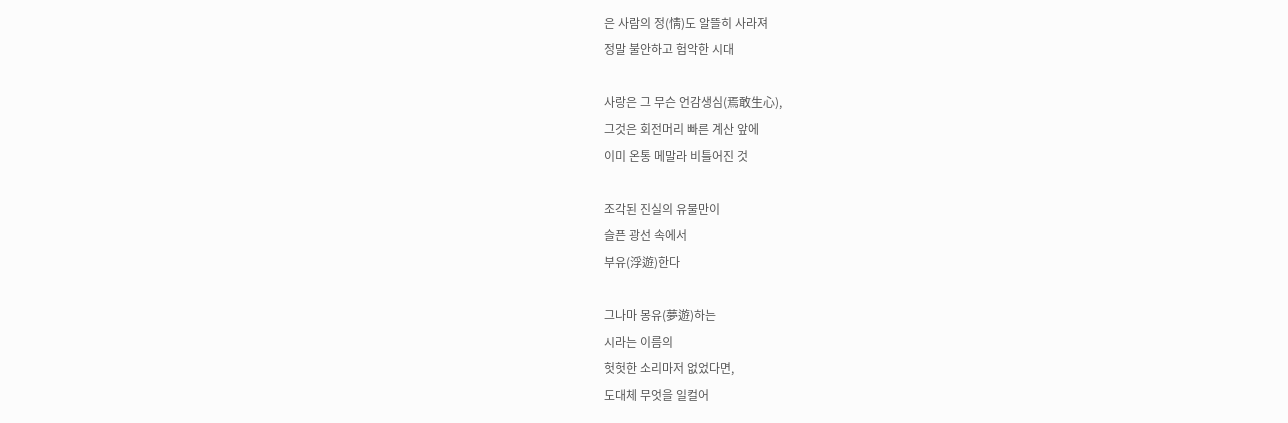은 사람의 정(情)도 알뜰히 사라져
정말 불안하고 험악한 시대

사랑은 그 무슨 언감생심(焉敢生心),
그것은 회전머리 빠른 계산 앞에
이미 온통 메말라 비틀어진 것

조각된 진실의 유물만이
슬픈 광선 속에서
부유(浮遊)한다

그나마 몽유(夢遊)하는
시라는 이름의
헛헛한 소리마저 없었다면,
도대체 무엇을 일컬어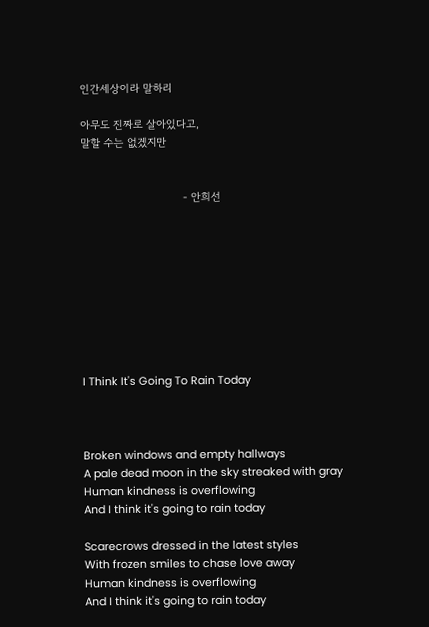인간세상이라 말하리

아무도 진짜로 살아있다고,
말할 수는 없겠지만


                                  - 안희선









I Think It's Going To Rain Today



Broken windows and empty hallways
A pale dead moon in the sky streaked with gray
Human kindness is overflowing
And I think it's going to rain today

Scarecrows dressed in the latest styles
With frozen smiles to chase love away
Human kindness is overflowing
And I think it's going to rain today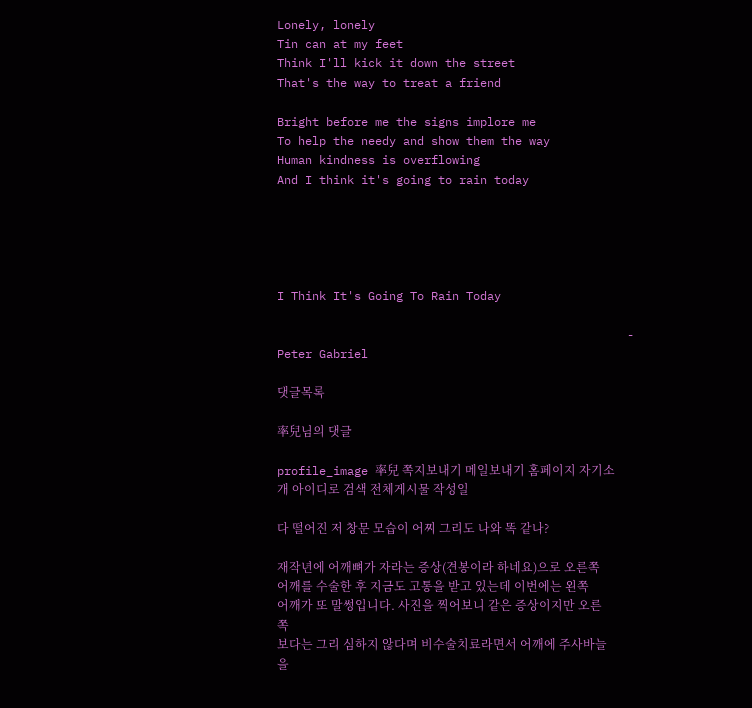Lonely, lonely
Tin can at my feet
Think I'll kick it down the street
That's the way to treat a friend

Bright before me the signs implore me
To help the needy and show them the way
Human kindness is overflowing
And I think it's going to rain today





I Think It's Going To Rain Today

                                                  - Peter Gabriel

댓글목록

率兒님의 댓글

profile_image 率兒 쪽지보내기 메일보내기 홈페이지 자기소개 아이디로 검색 전체게시물 작성일

다 떨어진 저 창문 모습이 어찌 그리도 나와 똑 같나?

재작년에 어깨뼈가 자라는 증상(견봉이라 하네요)으로 오른쪽
어깨를 수술한 후 지금도 고통을 받고 있는데 이번에는 왼쪽
어깨가 또 말썽입니다. 사진을 찍어보니 같은 증상이지만 오른쪽
보다는 그리 심하지 않다며 비수술치료라면서 어깨에 주사바늘을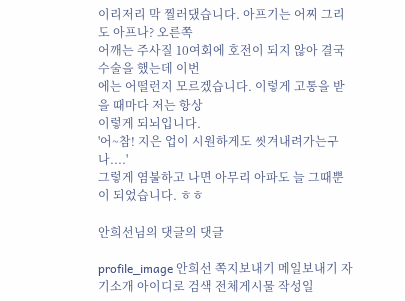이리저리 막 찔러댔습니다. 아프기는 어찌 그리도 아프나? 오른쪽
어깨는 주사질 10여회에 호전이 되지 않아 결국 수술을 했는데 이번
에는 어떨런지 모르겠습니다. 이렇게 고통을 받을 때마다 저는 항상
이렇게 되뇌입니다.
'어~참! 지은 업이 시원하게도 씻겨내려가는구나....'
그렇게 염불하고 나면 아무리 아파도 늘 그때뿐이 되었습니다. ㅎㅎ

안희선님의 댓글의 댓글

profile_image 안희선 쪽지보내기 메일보내기 자기소개 아이디로 검색 전체게시물 작성일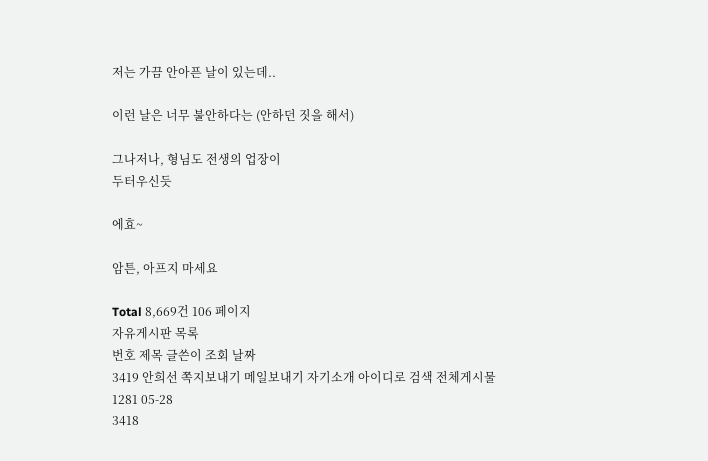저는 가끔 안아픈 날이 있는데..

이런 날은 너무 불안하다는 (안하던 짓을 해서)

그나저나, 형님도 전생의 업장이
두터우신듯

에효~

암튼, 아프지 마세요

Total 8,669건 106 페이지
자유게시판 목록
번호 제목 글쓴이 조회 날짜
3419 안희선 쪽지보내기 메일보내기 자기소개 아이디로 검색 전체게시물 1281 05-28
3418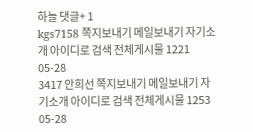하늘 댓글+ 1
kgs7158 쪽지보내기 메일보내기 자기소개 아이디로 검색 전체게시물 1221 05-28
3417 안희선 쪽지보내기 메일보내기 자기소개 아이디로 검색 전체게시물 1253 05-28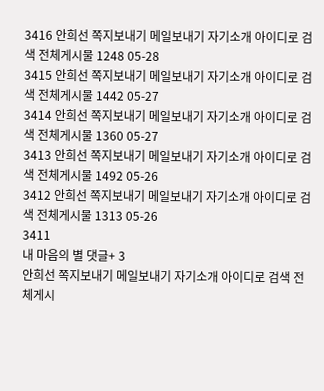3416 안희선 쪽지보내기 메일보내기 자기소개 아이디로 검색 전체게시물 1248 05-28
3415 안희선 쪽지보내기 메일보내기 자기소개 아이디로 검색 전체게시물 1442 05-27
3414 안희선 쪽지보내기 메일보내기 자기소개 아이디로 검색 전체게시물 1360 05-27
3413 안희선 쪽지보내기 메일보내기 자기소개 아이디로 검색 전체게시물 1492 05-26
3412 안희선 쪽지보내기 메일보내기 자기소개 아이디로 검색 전체게시물 1313 05-26
3411
내 마음의 별 댓글+ 3
안희선 쪽지보내기 메일보내기 자기소개 아이디로 검색 전체게시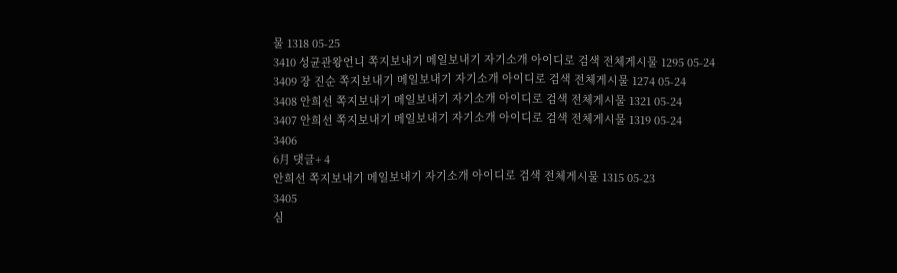물 1318 05-25
3410 성균관왕언니 쪽지보내기 메일보내기 자기소개 아이디로 검색 전체게시물 1295 05-24
3409 장 진순 쪽지보내기 메일보내기 자기소개 아이디로 검색 전체게시물 1274 05-24
3408 안희선 쪽지보내기 메일보내기 자기소개 아이디로 검색 전체게시물 1321 05-24
3407 안희선 쪽지보내기 메일보내기 자기소개 아이디로 검색 전체게시물 1319 05-24
3406
6月 댓글+ 4
안희선 쪽지보내기 메일보내기 자기소개 아이디로 검색 전체게시물 1315 05-23
3405
심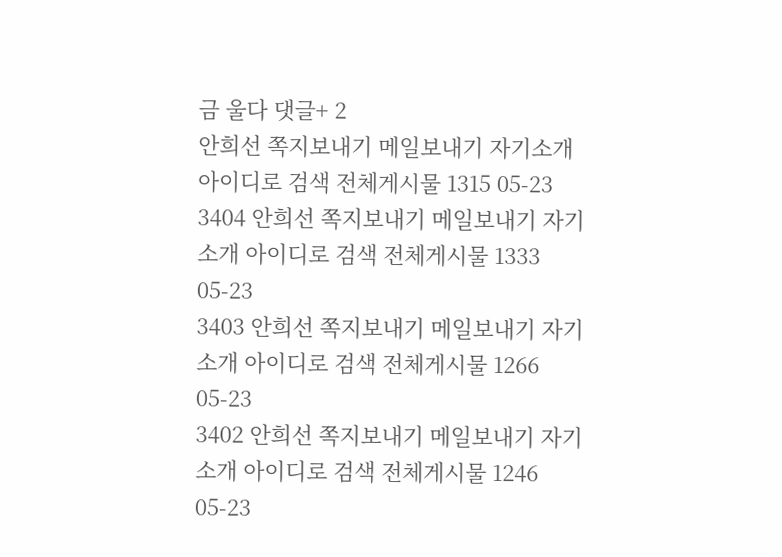금 울다 댓글+ 2
안희선 쪽지보내기 메일보내기 자기소개 아이디로 검색 전체게시물 1315 05-23
3404 안희선 쪽지보내기 메일보내기 자기소개 아이디로 검색 전체게시물 1333 05-23
3403 안희선 쪽지보내기 메일보내기 자기소개 아이디로 검색 전체게시물 1266 05-23
3402 안희선 쪽지보내기 메일보내기 자기소개 아이디로 검색 전체게시물 1246 05-23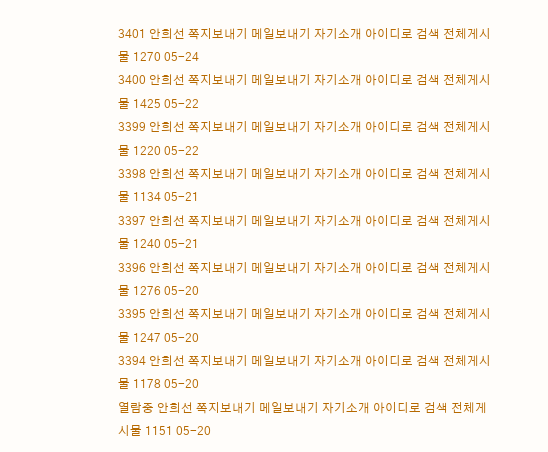3401 안희선 쪽지보내기 메일보내기 자기소개 아이디로 검색 전체게시물 1270 05-24
3400 안희선 쪽지보내기 메일보내기 자기소개 아이디로 검색 전체게시물 1425 05-22
3399 안희선 쪽지보내기 메일보내기 자기소개 아이디로 검색 전체게시물 1220 05-22
3398 안희선 쪽지보내기 메일보내기 자기소개 아이디로 검색 전체게시물 1134 05-21
3397 안희선 쪽지보내기 메일보내기 자기소개 아이디로 검색 전체게시물 1240 05-21
3396 안희선 쪽지보내기 메일보내기 자기소개 아이디로 검색 전체게시물 1276 05-20
3395 안희선 쪽지보내기 메일보내기 자기소개 아이디로 검색 전체게시물 1247 05-20
3394 안희선 쪽지보내기 메일보내기 자기소개 아이디로 검색 전체게시물 1178 05-20
열람중 안희선 쪽지보내기 메일보내기 자기소개 아이디로 검색 전체게시물 1151 05-20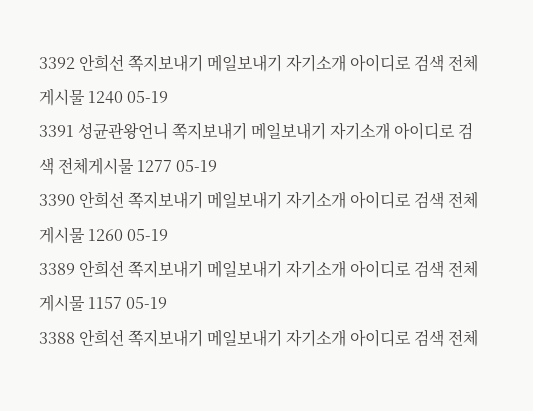3392 안희선 쪽지보내기 메일보내기 자기소개 아이디로 검색 전체게시물 1240 05-19
3391 성균관왕언니 쪽지보내기 메일보내기 자기소개 아이디로 검색 전체게시물 1277 05-19
3390 안희선 쪽지보내기 메일보내기 자기소개 아이디로 검색 전체게시물 1260 05-19
3389 안희선 쪽지보내기 메일보내기 자기소개 아이디로 검색 전체게시물 1157 05-19
3388 안희선 쪽지보내기 메일보내기 자기소개 아이디로 검색 전체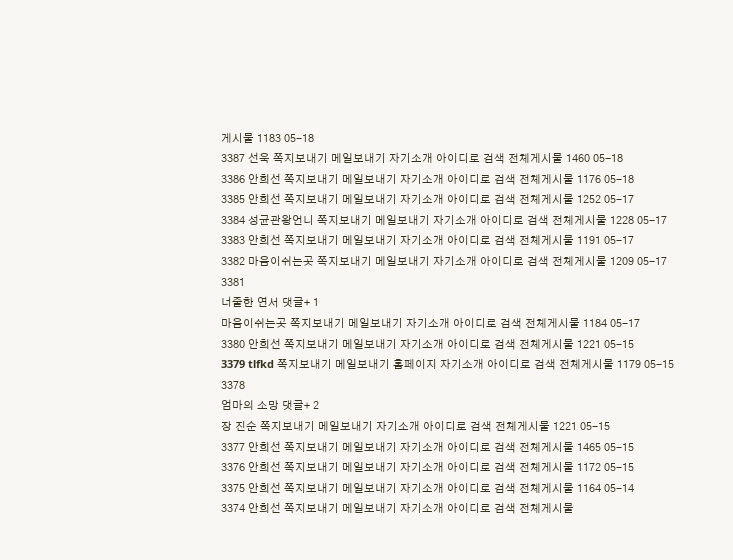게시물 1183 05-18
3387 선욱 쪽지보내기 메일보내기 자기소개 아이디로 검색 전체게시물 1460 05-18
3386 안희선 쪽지보내기 메일보내기 자기소개 아이디로 검색 전체게시물 1176 05-18
3385 안희선 쪽지보내기 메일보내기 자기소개 아이디로 검색 전체게시물 1252 05-17
3384 성균관왕언니 쪽지보내기 메일보내기 자기소개 아이디로 검색 전체게시물 1228 05-17
3383 안희선 쪽지보내기 메일보내기 자기소개 아이디로 검색 전체게시물 1191 05-17
3382 마음이쉬는곳 쪽지보내기 메일보내기 자기소개 아이디로 검색 전체게시물 1209 05-17
3381
너줄한 연서 댓글+ 1
마음이쉬는곳 쪽지보내기 메일보내기 자기소개 아이디로 검색 전체게시물 1184 05-17
3380 안희선 쪽지보내기 메일보내기 자기소개 아이디로 검색 전체게시물 1221 05-15
3379 tlfkd 쪽지보내기 메일보내기 홈페이지 자기소개 아이디로 검색 전체게시물 1179 05-15
3378
엄마의 소망 댓글+ 2
장 진순 쪽지보내기 메일보내기 자기소개 아이디로 검색 전체게시물 1221 05-15
3377 안희선 쪽지보내기 메일보내기 자기소개 아이디로 검색 전체게시물 1465 05-15
3376 안희선 쪽지보내기 메일보내기 자기소개 아이디로 검색 전체게시물 1172 05-15
3375 안희선 쪽지보내기 메일보내기 자기소개 아이디로 검색 전체게시물 1164 05-14
3374 안희선 쪽지보내기 메일보내기 자기소개 아이디로 검색 전체게시물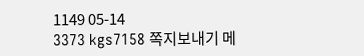1149 05-14
3373 kgs7158 쪽지보내기 메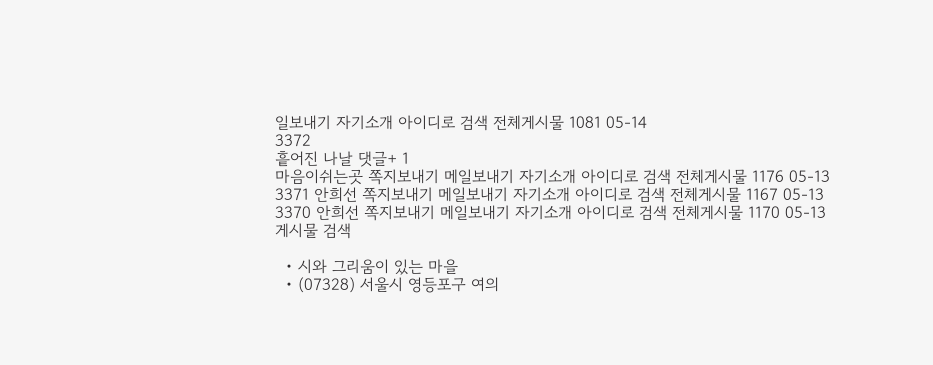일보내기 자기소개 아이디로 검색 전체게시물 1081 05-14
3372
흩어진 나날 댓글+ 1
마음이쉬는곳 쪽지보내기 메일보내기 자기소개 아이디로 검색 전체게시물 1176 05-13
3371 안희선 쪽지보내기 메일보내기 자기소개 아이디로 검색 전체게시물 1167 05-13
3370 안희선 쪽지보내기 메일보내기 자기소개 아이디로 검색 전체게시물 1170 05-13
게시물 검색

  • 시와 그리움이 있는 마을
  • (07328) 서울시 영등포구 여의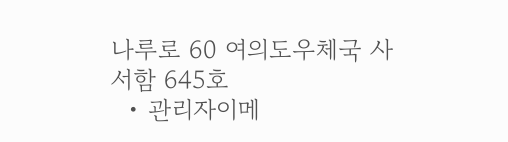나루로 60 여의도우체국 사서함 645호
  • 관리자이메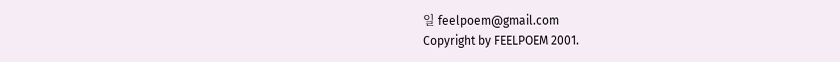일 feelpoem@gmail.com
Copyright by FEELPOEM 2001.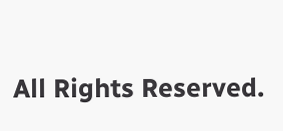All Rights Reserved.